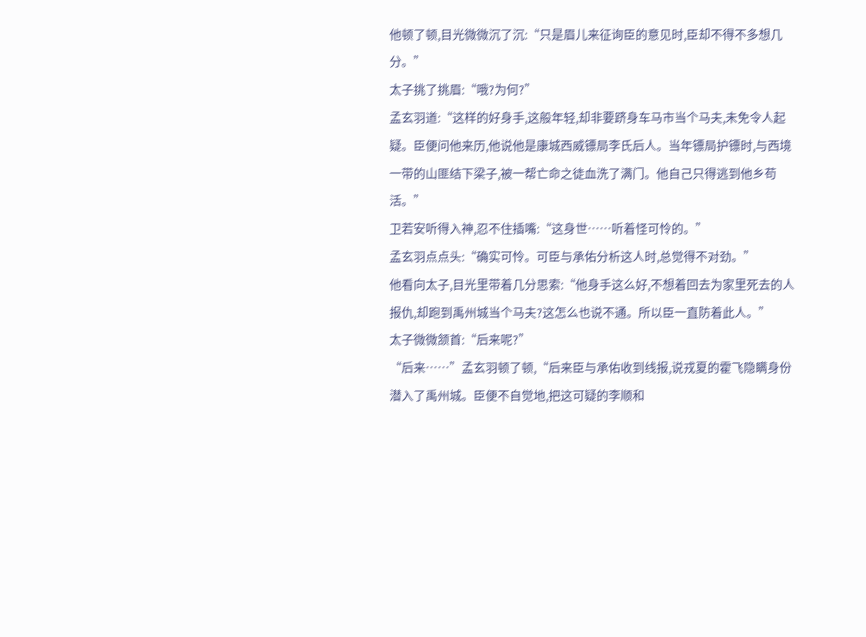他顿了顿,目光微微沉了沉:“只是眉儿来征询臣的意见时,臣却不得不多想几分。”
太子挑了挑眉:“哦?为何?”
孟玄羽道:“这样的好身手,这般年轻,却非要跻身车马市当个马夫,未免令人起疑。臣便问他来历,他说他是康城西威镖局李氏后人。当年镖局护镖时,与西境一带的山匪结下梁子,被一帮亡命之徒血洗了满门。他自己只得逃到他乡苟活。”
卫若安听得入神,忍不住插嘴:“这身世……听着怪可怜的。”
孟玄羽点点头:“确实可怜。可臣与承佑分析这人时,总觉得不对劲。”
他看向太子,目光里带着几分思索:“他身手这么好,不想着回去为家里死去的人报仇,却跑到禹州城当个马夫?这怎么也说不通。所以臣一直防着此人。”
太子微微颔首:“后来呢?”
“后来……”孟玄羽顿了顿,“后来臣与承佑收到线报,说戎夏的霍飞隐瞒身份潜入了禹州城。臣便不自觉地,把这可疑的李顺和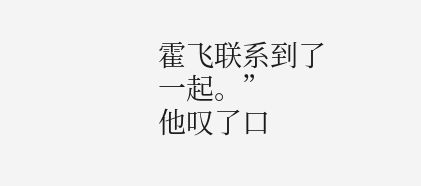霍飞联系到了一起。”
他叹了口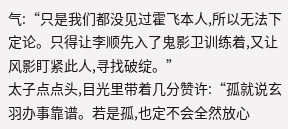气:“只是我们都没见过霍飞本人,所以无法下定论。只得让李顺先入了鬼影卫训练着,又让风影盯紧此人,寻找破绽。”
太子点点头,目光里带着几分赞许:“孤就说玄羽办事靠谱。若是孤,也定不会全然放心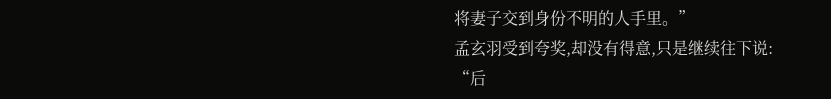将妻子交到身份不明的人手里。”
孟玄羽受到夸奖,却没有得意,只是继续往下说:
“后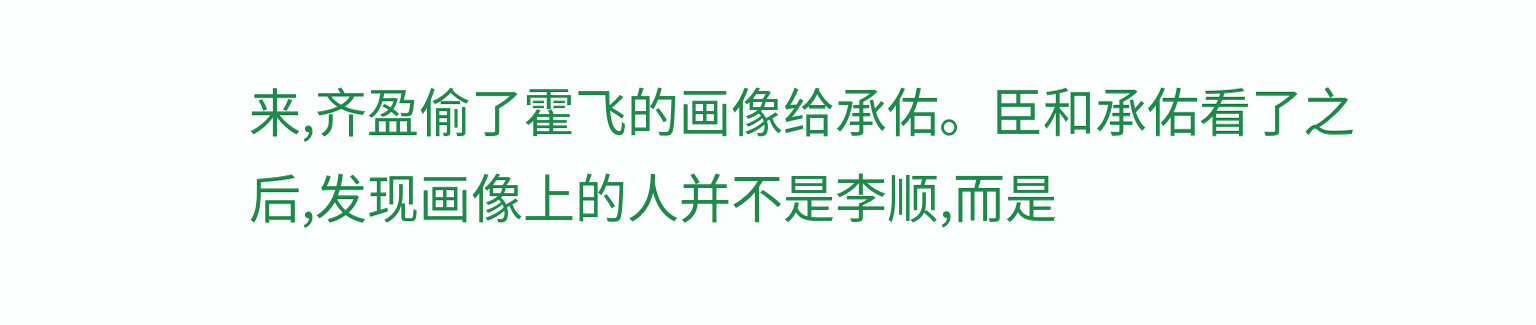来,齐盈偷了霍飞的画像给承佑。臣和承佑看了之后,发现画像上的人并不是李顺,而是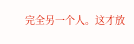完全另一个人。这才放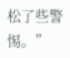松了些警惕。”